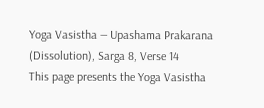Yoga Vasistha — Upashama Prakarana (Dissolution), Sarga 8, Verse 14
This page presents the Yoga Vasistha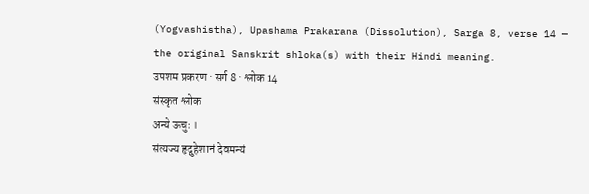(Yogvashistha), Upashama Prakarana (Dissolution), Sarga 8, verse 14 — the original Sanskrit shloka(s) with their Hindi meaning.
उपशम प्रकरण · सर्ग 8 · श्लोक 14
संस्कृत श्लोक
अन्ये ऊचुः ।
संत्यज्य हृद्गुहेशानं देवमन्यं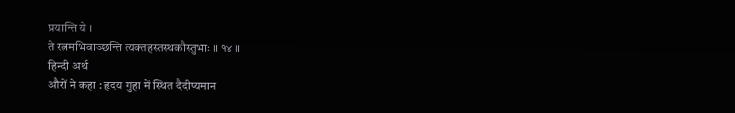प्रयान्ति ये ।
ते रत्नमभिवाञ्छन्ति त्यक्तहस्तस्थकौस्तुभाः ॥ १४ ॥
हिन्दी अर्थ
औरों ने कहा : हृदय गुहा में स्थित दैदीप्यमान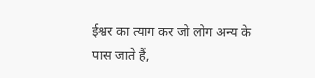ईश्वर का त्याग कर जो लोग अन्य के पास जाते हैं,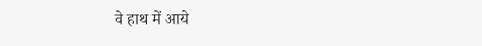वे हाथ में आये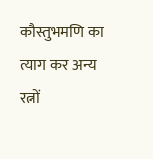कौस्तुभमणि का त्याग कर अन्य रत्नों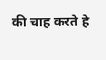की चाह करते हे